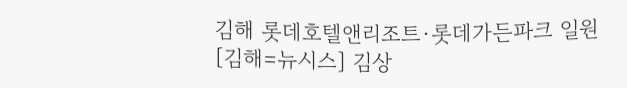김해 롯데호텔앤리조트·롯데가든파크 일원
[김해=뉴시스] 김상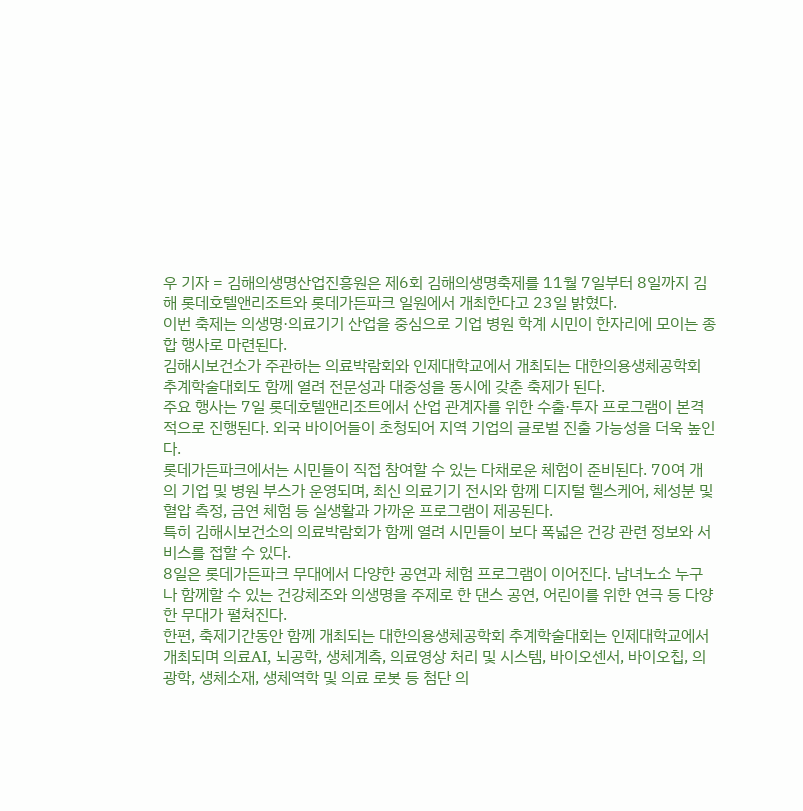우 기자 = 김해의생명산업진흥원은 제6회 김해의생명축제를 11월 7일부터 8일까지 김해 롯데호텔앤리조트와 롯데가든파크 일원에서 개최한다고 23일 밝혔다.
이번 축제는 의생명·의료기기 산업을 중심으로 기업 병원 학계 시민이 한자리에 모이는 종합 행사로 마련된다.
김해시보건소가 주관하는 의료박람회와 인제대학교에서 개최되는 대한의용생체공학회 추계학술대회도 함께 열려 전문성과 대중성을 동시에 갖춘 축제가 된다.
주요 행사는 7일 롯데호텔앤리조트에서 산업 관계자를 위한 수출·투자 프로그램이 본격적으로 진행된다. 외국 바이어들이 초청되어 지역 기업의 글로벌 진출 가능성을 더욱 높인다.
롯데가든파크에서는 시민들이 직접 참여할 수 있는 다채로운 체험이 준비된다. 70여 개의 기업 및 병원 부스가 운영되며, 최신 의료기기 전시와 함께 디지털 헬스케어, 체성분 및 혈압 측정, 금연 체험 등 실생활과 가까운 프로그램이 제공된다.
특히 김해시보건소의 의료박람회가 함께 열려 시민들이 보다 폭넓은 건강 관련 정보와 서비스를 접할 수 있다.
8일은 롯데가든파크 무대에서 다양한 공연과 체험 프로그램이 이어진다. 남녀노소 누구나 함께할 수 있는 건강체조와 의생명을 주제로 한 댄스 공연, 어린이를 위한 연극 등 다양한 무대가 펼쳐진다.
한편, 축제기간동안 함께 개최되는 대한의용생체공학회 추계학술대회는 인제대학교에서 개최되며 의료AI, 뇌공학, 생체계측, 의료영상 처리 및 시스템, 바이오센서, 바이오칩, 의광학, 생체소재, 생체역학 및 의료 로봇 등 첨단 의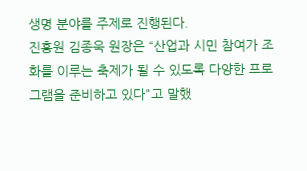생명 분야를 주제로 진행된다.
진흥원 김종욱 원장은 “산업과 시민 참여가 조화를 이루는 축제가 될 수 있도록 다양한 프로그램을 준비하고 있다"고 말했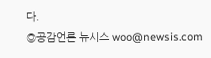다.
◎공감언론 뉴시스 woo@newsis.com